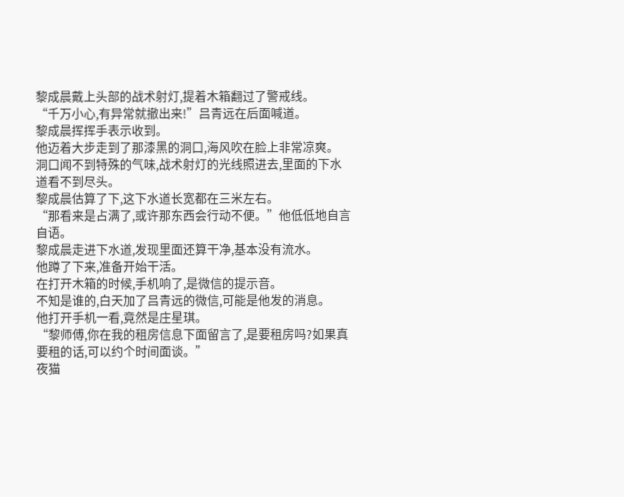黎成晨戴上头部的战术射灯,提着木箱翻过了警戒线。
“千万小心,有异常就撤出来!”吕青远在后面喊道。
黎成晨挥挥手表示收到。
他迈着大步走到了那漆黑的洞口,海风吹在脸上非常凉爽。
洞口闻不到特殊的气味,战术射灯的光线照进去,里面的下水道看不到尽头。
黎成晨估算了下,这下水道长宽都在三米左右。
“那看来是占满了,或许那东西会行动不便。”他低低地自言自语。
黎成晨走进下水道,发现里面还算干净,基本没有流水。
他蹲了下来,准备开始干活。
在打开木箱的时候,手机响了,是微信的提示音。
不知是谁的,白天加了吕青远的微信,可能是他发的消息。
他打开手机一看,竟然是庄星琪。
“黎师傅,你在我的租房信息下面留言了,是要租房吗?如果真要租的话,可以约个时间面谈。”
夜猫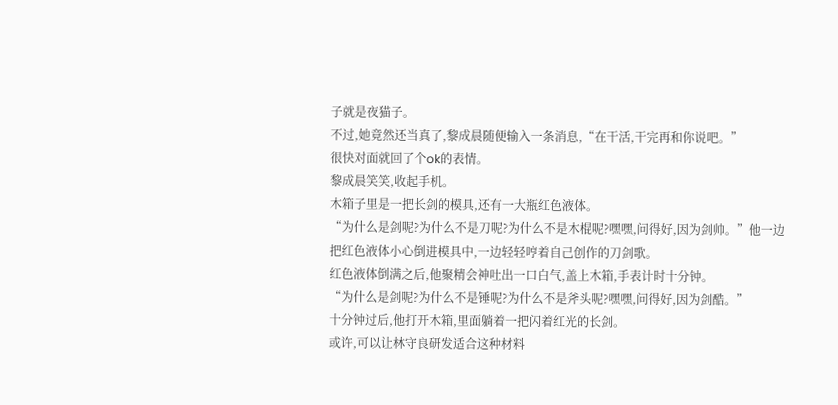子就是夜猫子。
不过,她竟然还当真了,黎成晨随便输入一条消息,“在干活,干完再和你说吧。”
很快对面就回了个ok的表情。
黎成晨笑笑,收起手机。
木箱子里是一把长剑的模具,还有一大瓶红色液体。
“为什么是剑呢?为什么不是刀呢?为什么不是木棍呢?嘿嘿,问得好,因为剑帅。”他一边把红色液体小心倒进模具中,一边轻轻哼着自己创作的刀剑歌。
红色液体倒满之后,他聚精会神吐出一口白气,盖上木箱,手表计时十分钟。
“为什么是剑呢?为什么不是锤呢?为什么不是斧头呢?嘿嘿,问得好,因为剑酷。”
十分钟过后,他打开木箱,里面躺着一把闪着红光的长剑。
或许,可以让林守良研发适合这种材料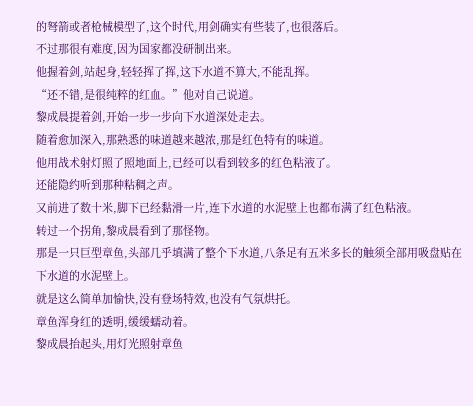的弩箭或者枪械模型了,这个时代,用剑确实有些装了,也很落后。
不过那很有难度,因为国家都没研制出来。
他握着剑,站起身,轻轻挥了挥,这下水道不算大,不能乱挥。
“还不错,是很纯粹的红血。”他对自己说道。
黎成晨提着剑,开始一步一步向下水道深处走去。
随着愈加深入,那熟悉的味道越来越浓,那是红色特有的味道。
他用战术射灯照了照地面上,已经可以看到较多的红色粘液了。
还能隐约听到那种粘稠之声。
又前进了数十米,脚下已经黏滑一片,连下水道的水泥壁上也都布满了红色粘液。
转过一个拐角,黎成晨看到了那怪物。
那是一只巨型章鱼,头部几乎填满了整个下水道,八条足有五米多长的触须全部用吸盘贴在下水道的水泥壁上。
就是这么简单加愉快,没有登场特效,也没有气氛烘托。
章鱼浑身红的透明,缓缓蠕动着。
黎成晨抬起头,用灯光照射章鱼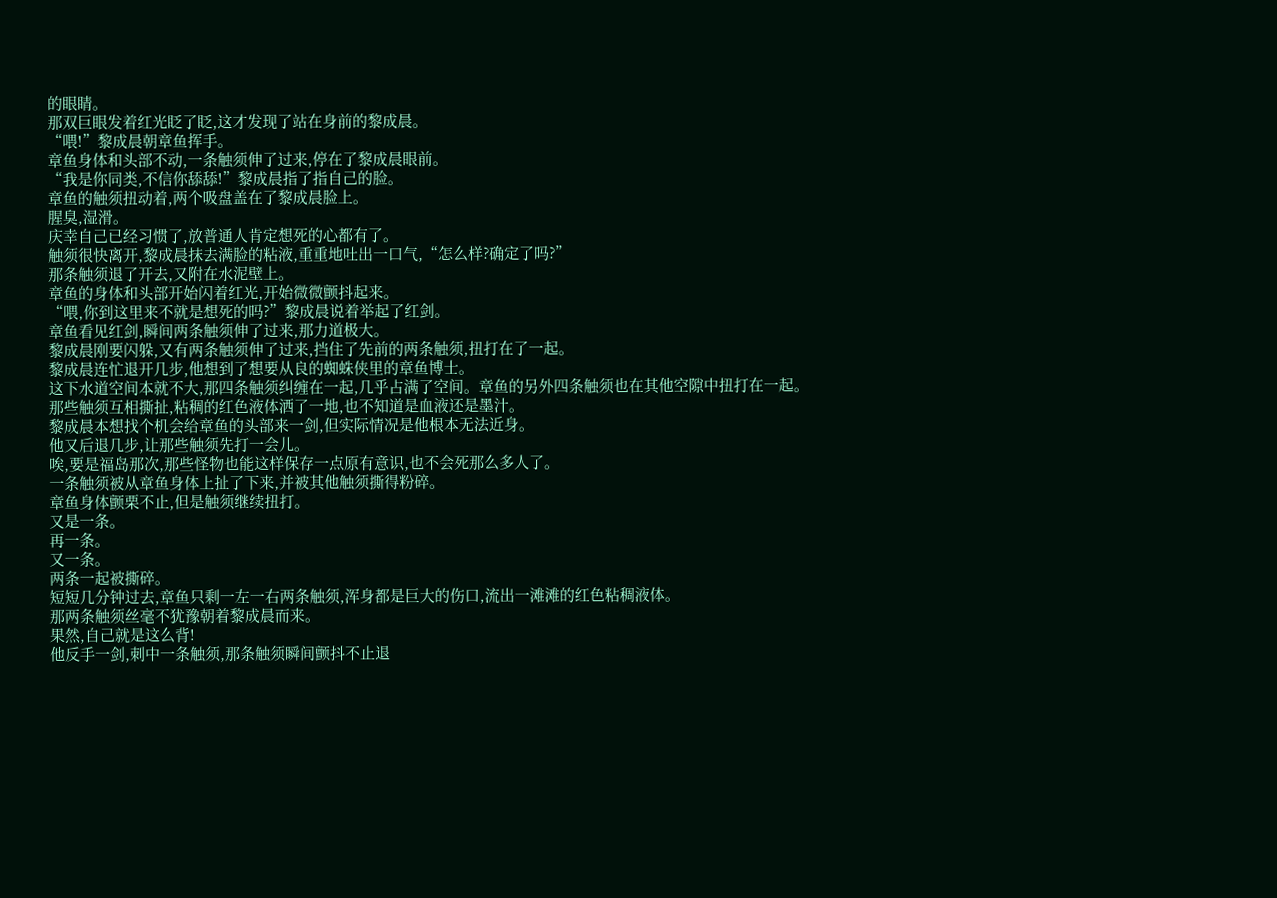的眼睛。
那双巨眼发着红光眨了眨,这才发现了站在身前的黎成晨。
“喂!”黎成晨朝章鱼挥手。
章鱼身体和头部不动,一条触须伸了过来,停在了黎成晨眼前。
“我是你同类,不信你舔舔!”黎成晨指了指自己的脸。
章鱼的触须扭动着,两个吸盘盖在了黎成晨脸上。
腥臭,湿滑。
庆幸自己已经习惯了,放普通人肯定想死的心都有了。
触须很快离开,黎成晨抹去满脸的粘液,重重地吐出一口气,“怎么样?确定了吗?”
那条触须退了开去,又附在水泥壁上。
章鱼的身体和头部开始闪着红光,开始微微颤抖起来。
“喂,你到这里来不就是想死的吗?”黎成晨说着举起了红剑。
章鱼看见红剑,瞬间两条触须伸了过来,那力道极大。
黎成晨刚要闪躲,又有两条触须伸了过来,挡住了先前的两条触须,扭打在了一起。
黎成晨连忙退开几步,他想到了想要从良的蜘蛛侠里的章鱼博士。
这下水道空间本就不大,那四条触须纠缠在一起,几乎占满了空间。章鱼的另外四条触须也在其他空隙中扭打在一起。
那些触须互相撕扯,粘稠的红色液体洒了一地,也不知道是血液还是墨汁。
黎成晨本想找个机会给章鱼的头部来一剑,但实际情况是他根本无法近身。
他又后退几步,让那些触须先打一会儿。
唉,要是福岛那次,那些怪物也能这样保存一点原有意识,也不会死那么多人了。
一条触须被从章鱼身体上扯了下来,并被其他触须撕得粉碎。
章鱼身体颤栗不止,但是触须继续扭打。
又是一条。
再一条。
又一条。
两条一起被撕碎。
短短几分钟过去,章鱼只剩一左一右两条触须,浑身都是巨大的伤口,流出一滩滩的红色粘稠液体。
那两条触须丝毫不犹豫朝着黎成晨而来。
果然,自己就是这么背!
他反手一剑,刺中一条触须,那条触须瞬间颤抖不止退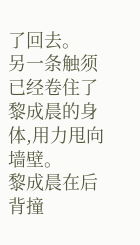了回去。
另一条触须已经卷住了黎成晨的身体,用力甩向墙壁。
黎成晨在后背撞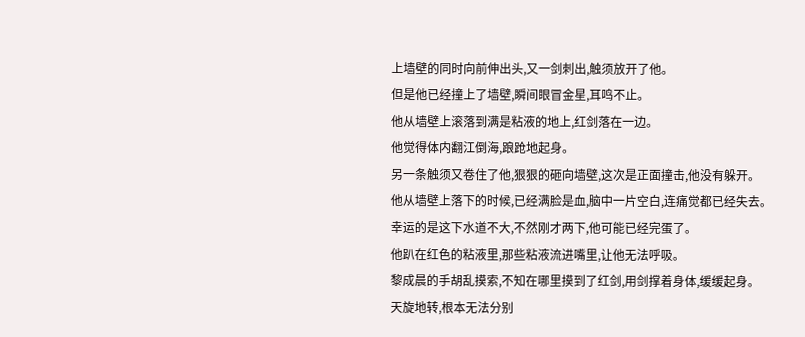上墙壁的同时向前伸出头,又一剑刺出,触须放开了他。
但是他已经撞上了墙壁,瞬间眼冒金星,耳鸣不止。
他从墙壁上滚落到满是粘液的地上,红剑落在一边。
他觉得体内翻江倒海,踉跄地起身。
另一条触须又卷住了他,狠狠的砸向墙壁,这次是正面撞击,他没有躲开。
他从墙壁上落下的时候,已经满脸是血,脑中一片空白,连痛觉都已经失去。
幸运的是这下水道不大,不然刚才两下,他可能已经完蛋了。
他趴在红色的粘液里,那些粘液流进嘴里,让他无法呼吸。
黎成晨的手胡乱摸索,不知在哪里摸到了红剑,用剑撑着身体,缓缓起身。
天旋地转,根本无法分别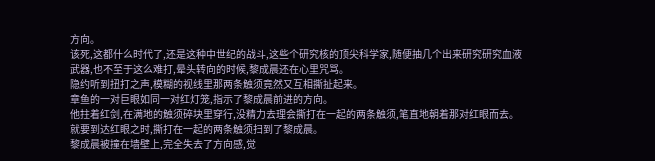方向。
该死,这都什么时代了,还是这种中世纪的战斗,这些个研究核的顶尖科学家,随便抽几个出来研究研究血液武器,也不至于这么难打,晕头转向的时候,黎成晨还在心里咒骂。
隐约听到扭打之声,模糊的视线里那两条触须竟然又互相撕扯起来。
章鱼的一对巨眼如同一对红灯笼,指示了黎成晨前进的方向。
他拄着红剑,在满地的触须碎块里穿行,没精力去理会撕打在一起的两条触须,笔直地朝着那对红眼而去。
就要到达红眼之时,撕打在一起的两条触须扫到了黎成晨。
黎成晨被撞在墙壁上,完全失去了方向感,觉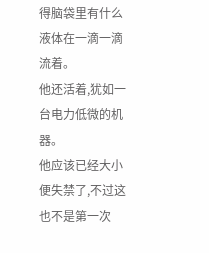得脑袋里有什么液体在一滴一滴流着。
他还活着,犹如一台电力低微的机器。
他应该已经大小便失禁了,不过这也不是第一次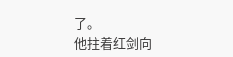了。
他拄着红剑向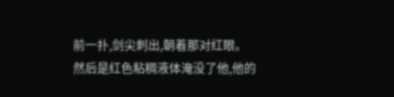前一扑,剑尖刺出,朝着那对红眼。
然后是红色粘稠液体淹没了他,他的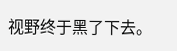视野终于黑了下去。